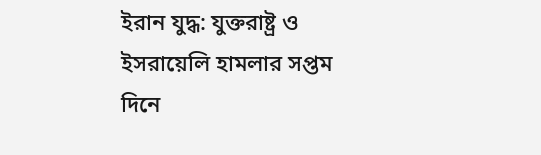ইরান যুদ্ধ: যুক্তরাষ্ট্র ও ইসরায়েলি হামলার সপ্তম দিনে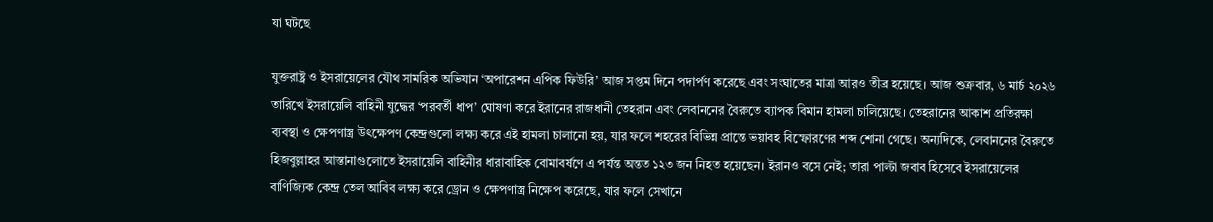যা ঘটছে

যুক্তরাষ্ট্র ও ইসরায়েলের যৌথ সামরিক অভিযান ‘অপারেশন এপিক ফিউরি’ আজ সপ্তম দিনে পদার্পণ করেছে এবং সংঘাতের মাত্রা আরও তীব্র হয়েছে। আজ শুক্রবার, ৬ মার্চ ২০২৬ তারিখে ইসরায়েলি বাহিনী যুদ্ধের ‘পরবর্তী ধাপ’ ঘোষণা করে ইরানের রাজধানী তেহরান এবং লেবাননের বৈরুতে ব্যাপক বিমান হামলা চালিয়েছে। তেহরানের আকাশ প্রতিরক্ষা ব্যবস্থা ও ক্ষেপণাস্ত্র উৎক্ষেপণ কেন্দ্রগুলো লক্ষ্য করে এই হামলা চালানো হয়, যার ফলে শহরের বিভিন্ন প্রান্তে ভয়াবহ বিস্ফোরণের শব্দ শোনা গেছে। অন্যদিকে, লেবাননের বৈরুতে হিজবুল্লাহর আস্তানাগুলোতে ইসরায়েলি বাহিনীর ধারাবাহিক বোমাবর্ষণে এ পর্যন্ত অন্তত ১২৩ জন নিহত হয়েছেন। ইরানও বসে নেই; তারা পাল্টা জবাব হিসেবে ইসরায়েলের বাণিজ্যিক কেন্দ্র তেল আবিব লক্ষ্য করে ড্রোন ও ক্ষেপণাস্ত্র নিক্ষেপ করেছে, যার ফলে সেখানে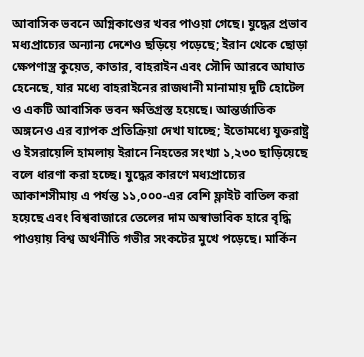আবাসিক ভবনে অগ্নিকাণ্ডের খবর পাওয়া গেছে। যুদ্ধের প্রভাব মধ্যপ্রাচ্যের অন্যান্য দেশেও ছড়িয়ে পড়েছে; ইরান থেকে ছোড়া ক্ষেপণাস্ত্র কুয়েত, কাতার, বাহরাইন এবং সৌদি আরবে আঘাত হেনেছে, যার মধ্যে বাহরাইনের রাজধানী মানামায় দুটি হোটেল ও একটি আবাসিক ভবন ক্ষতিগ্রস্ত হয়েছে। আন্তর্জাতিক অঙ্গনেও এর ব্যাপক প্রতিক্রিয়া দেখা যাচ্ছে; ইতোমধ্যে যুক্তরাষ্ট্র ও ইসরায়েলি হামলায় ইরানে নিহতের সংখ্যা ১,২৩০ ছাড়িয়েছে বলে ধারণা করা হচ্ছে। যুদ্ধের কারণে মধ্যপ্রাচ্যের আকাশসীমায় এ পর্যন্ত ১১,০০০-এর বেশি ফ্লাইট বাতিল করা হয়েছে এবং বিশ্ববাজারে তেলের দাম অস্বাভাবিক হারে বৃদ্ধি পাওয়ায় বিশ্ব অর্থনীতি গভীর সংকটের মুখে পড়েছে। মার্কিন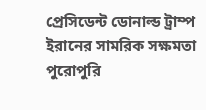প্রেসিডেন্ট ডোনাল্ড ট্রাম্প ইরানের সামরিক সক্ষমতা পুরোপুরি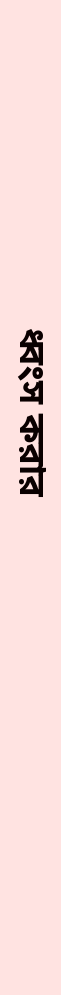ধ্বংস করার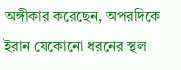অঙ্গীকার করেছেন, অপরদিকে ইরান যেকোনো ধরনের স্থল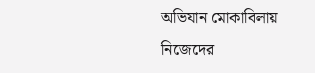অভিযান মোকাবিলায় নিজেদের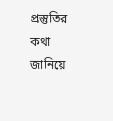প্রস্তুতির কথা জানিয়ে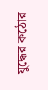যুদ্ধের কঠোর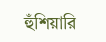হুঁশিয়ারি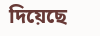দিয়েছে